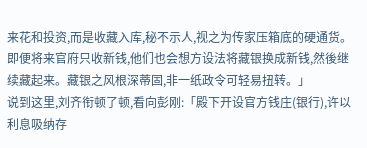来花和投资,而是收藏入库,秘不示人,视之为传家压箱底的硬通货。
即便将来官府只收新钱,他们也会想方设法将藏银换成新钱,然後继续藏起来。藏银之风根深蒂固,非一纸政令可轻易扭转。」
说到这里,刘齐衔顿了顿,看向彭刚:「殿下开设官方钱庄(银行),许以利息吸纳存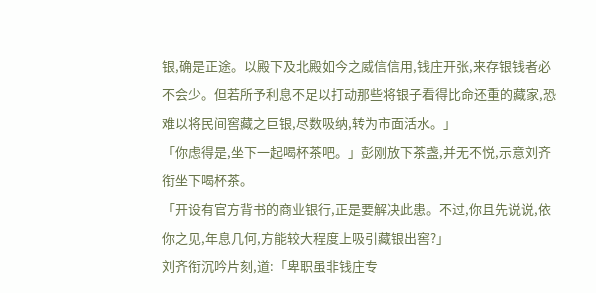银,确是正途。以殿下及北殿如今之威信信用,钱庄开张,来存银钱者必不会少。但若所予利息不足以打动那些将银子看得比命还重的藏家,恐难以将民间窖藏之巨银,尽数吸纳,转为市面活水。」
「你虑得是,坐下一起喝杯茶吧。」彭刚放下茶盏,并无不悦,示意刘齐衔坐下喝杯茶。
「开设有官方背书的商业银行,正是要解决此患。不过,你且先说说,依你之见,年息几何,方能较大程度上吸引藏银出窖?」
刘齐衔沉吟片刻,道:「卑职虽非钱庄专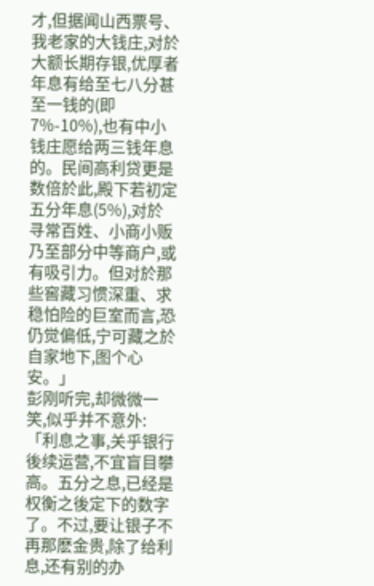才,但据闻山西票号、我老家的大钱庄,对於大额长期存银,优厚者年息有给至七八分甚至一钱的(即7%-10%),也有中小钱庄愿给两三钱年息的。民间高利贷更是数倍於此,殿下若初定五分年息(5%),对於寻常百姓、小商小贩乃至部分中等商户,或有吸引力。但对於那些窖藏习惯深重、求稳怕险的巨室而言,恐仍觉偏低,宁可藏之於自家地下,图个心安。」
彭刚听完,却微微一笑,似乎并不意外:「利息之事,关乎银行後续运营,不宜盲目攀高。五分之息,已经是权衡之後定下的数字了。不过,要让银子不再那麽金贵,除了给利息,还有别的办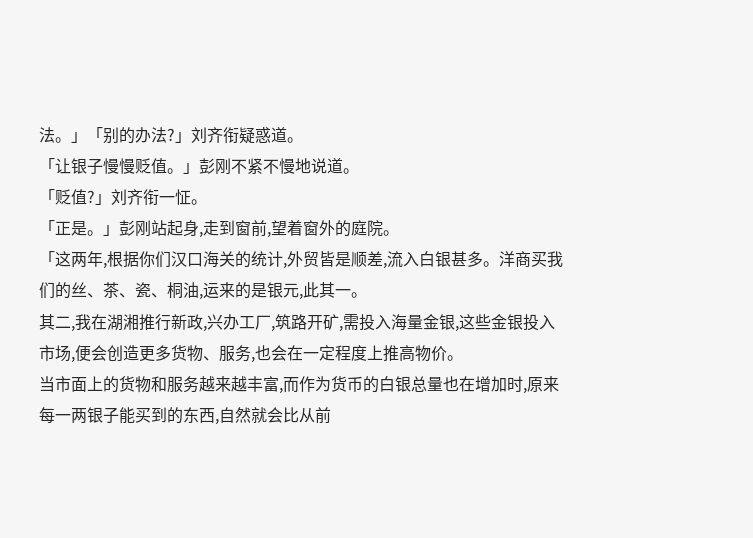法。」「别的办法?」刘齐衔疑惑道。
「让银子慢慢贬值。」彭刚不紧不慢地说道。
「贬值?」刘齐衔一怔。
「正是。」彭刚站起身,走到窗前,望着窗外的庭院。
「这两年,根据你们汉口海关的统计,外贸皆是顺差,流入白银甚多。洋商买我们的丝、茶、瓷、桐油,运来的是银元,此其一。
其二,我在湖湘推行新政,兴办工厂,筑路开矿,需投入海量金银,这些金银投入市场,便会创造更多货物、服务,也会在一定程度上推高物价。
当市面上的货物和服务越来越丰富,而作为货币的白银总量也在增加时,原来每一两银子能买到的东西,自然就会比从前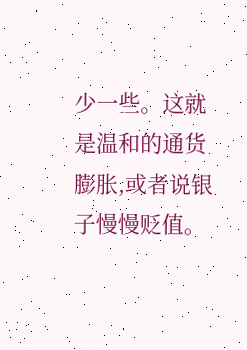少一些。这就是温和的通货膨胀,或者说银子慢慢贬值。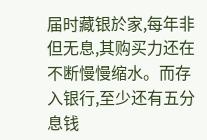届时藏银於家,每年非但无息,其购买力还在不断慢慢缩水。而存入银行,至少还有五分息钱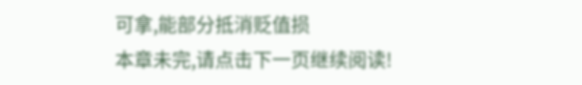可拿,能部分抵消贬值损
本章未完,请点击下一页继续阅读!